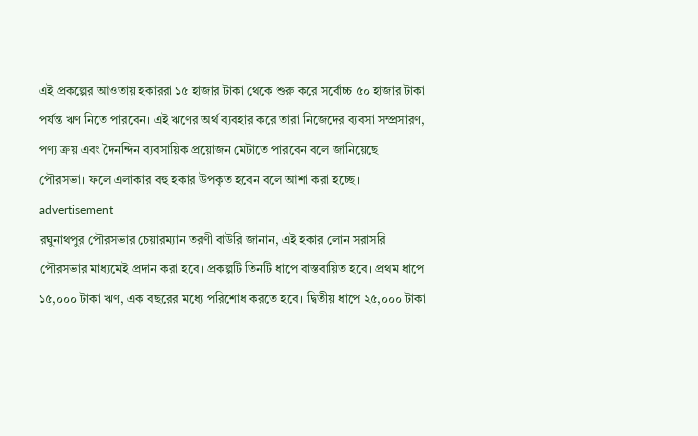এই প্রকল্পের আওতায় হকাররা ১৫ হাজার টাকা থেকে শুরু করে সর্বোচ্চ ৫০ হাজার টাকা পর্যন্ত ঋণ নিতে পারবেন। এই ঋণের অর্থ ব্যবহার করে তারা নিজেদের ব্যবসা সম্প্রসারণ, পণ্য ক্রয় এবং দৈনন্দিন ব্যবসায়িক প্রয়োজন মেটাতে পারবেন বলে জানিয়েছে পৌরসভা। ফলে এলাকার বহু হকার উপকৃত হবেন বলে আশা করা হচ্ছে।
advertisement
রঘুনাথপুর পৌরসভার চেয়ারম্যান তরণী বাউরি জানান, এই হকার লোন সরাসরি পৌরসভার মাধ্যমেই প্রদান করা হবে। প্রকল্পটি তিনটি ধাপে বাস্তবায়িত হবে। প্রথম ধাপে ১৫,০০০ টাকা ঋণ, এক বছরের মধ্যে পরিশোধ করতে হবে। দ্বিতীয় ধাপে ২৫,০০০ টাকা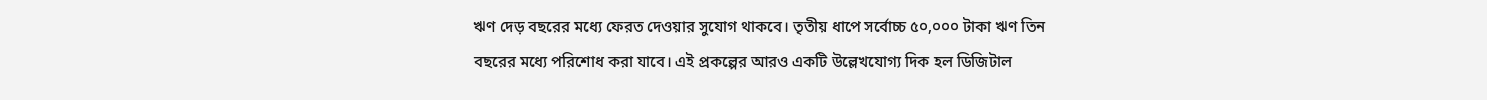ঋণ দেড় বছরের মধ্যে ফেরত দেওয়ার সুযোগ থাকবে। তৃতীয় ধাপে সর্বোচ্চ ৫০,০০০ টাকা ঋণ তিন বছরের মধ্যে পরিশোধ করা যাবে। এই প্রকল্পের আরও একটি উল্লেখযোগ্য দিক হল ডিজিটাল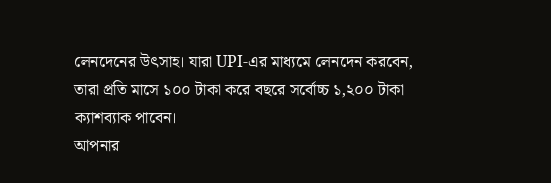লেনদেনের উৎসাহ। যারা UPI-এর মাধ্যমে লেনদেন করবেন, তারা প্রতি মাসে ১০০ টাকা করে বছরে সর্বোচ্চ ১,২০০ টাকা ক্যাশব্যাক পাবেন।
আপনার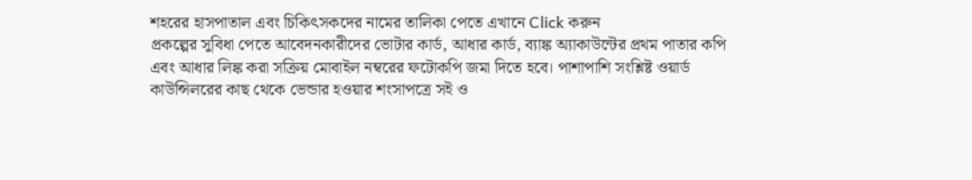শহরের হাসপাতাল এবং চিকিৎসকদের নামের তালিকা পেতে এখানে Click করুন
প্রকল্পের সুবিধা পেতে আবেদনকারীদের ভোটার কার্ড, আধার কার্ড, ব্যাঙ্ক অ্যাকাউন্টের প্রথম পাতার কপি এবং আধার লিঙ্ক করা সক্রিয় মোবাইল নম্বরের ফটোকপি জমা দিতে হবে। পাশাপাশি সংশ্লিষ্ট ওয়ার্ড কাউন্সিলরের কাছ থেকে ভেন্ডার হওয়ার শংসাপত্রে সই ও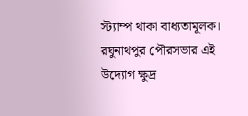স্ট্যাম্প থাকা বাধ্যতামূলক। রঘুনাথপুর পৌরসভার এই উদ্যোগ ক্ষুদ্র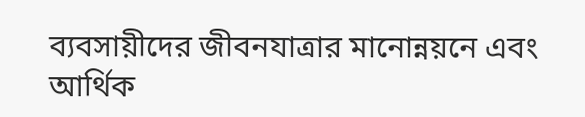ব্যবসায়ীদের জীবনযাত্রার মানোন্নয়নে এবং আর্থিক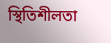স্থিতিশীলতা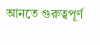আনতে গুরুত্বপূর্ণ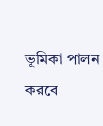ভূমিকা পালন করবে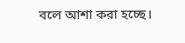বলে আশা করা হচ্ছে।